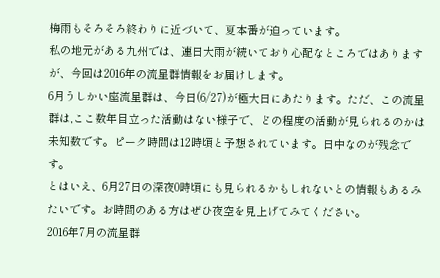梅雨もそろそろ終わりに近づいて、夏本番が迫っています。
私の地元がある九州では、連日大雨が続いており心配なところではありますが、今回は2016年の流星群情報をお届けします。
6月うしかい座流星群は、今日(6/27)が極大日にあたります。ただ、この流星群は,ここ数年目立った活動はない様子で、どの程度の活動が見られるのかは未知数です。ピーク時間は12時頃と予想されています。日中なのが残念です。
とはいえ、6月27日の深夜0時頃にも見られるかもしれないとの情報もあるみたいです。お時間のある方はぜひ夜空を見上げてみてください。
2016年7月の流星群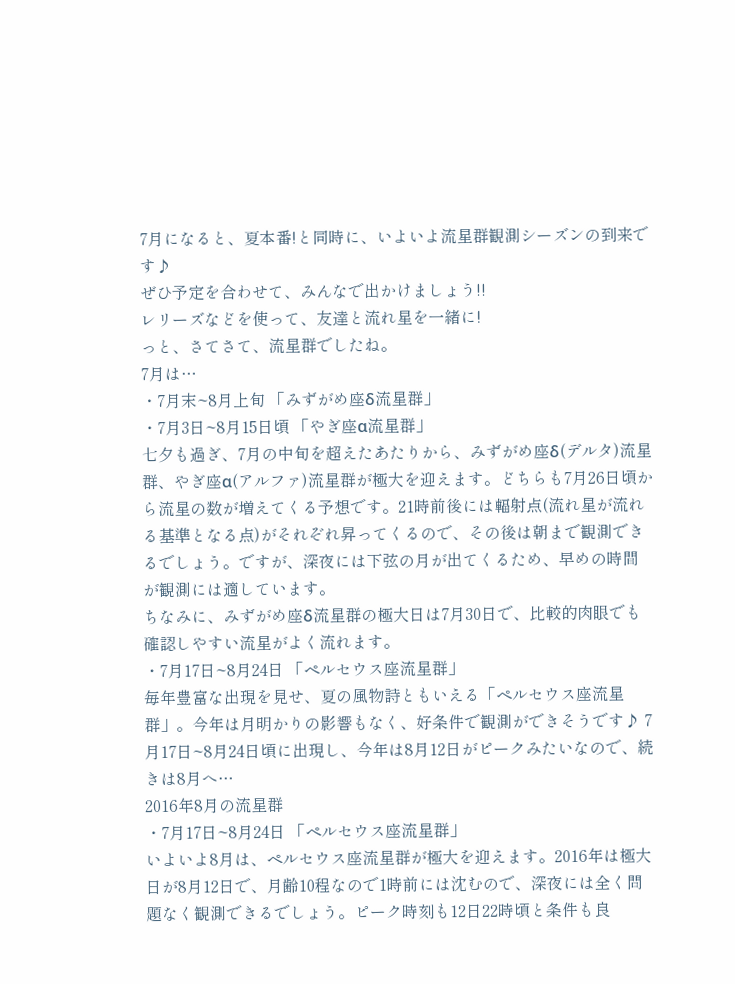7月になると、夏本番!と同時に、いよいよ流星群観測シーズンの到来です♪
ぜひ予定を合わせて、みんなで出かけましょう!!
レリーズなどを使って、友達と流れ星を一緒に!
っと、さてさて、流星群でしたね。
7月は…
・7月末~8月上旬 「みずがめ座δ流星群」
・7月3日~8月15日頃 「やぎ座α流星群」
七夕も過ぎ、7月の中旬を超えたあたりから、みずがめ座δ(デルタ)流星群、やぎ座α(アルファ)流星群が極大を迎えます。どちらも7月26日頃から流星の数が増えてくる予想です。21時前後には輻射点(流れ星が流れる基準となる点)がそれぞれ昇ってくるので、その後は朝まで観測できるでしょう。ですが、深夜には下弦の月が出てくるため、早めの時間が観測には適しています。
ちなみに、みずがめ座δ流星群の極大日は7月30日で、比較的肉眼でも確認しやすい流星がよく流れます。
・7月17日~8月24日 「ペルセウス座流星群」
毎年豊富な出現を見せ、夏の風物詩ともいえる「ペルセウス座流星群」。今年は月明かりの影響もなく、好条件で観測ができそうです♪ 7月17日~8月24日頃に出現し、今年は8月12日がピークみたいなので、続きは8月へ…
2016年8月の流星群
・7月17日~8月24日 「ペルセウス座流星群」
いよいよ8月は、ペルセウス座流星群が極大を迎えます。2016年は極大日が8月12日で、月齢10程なので1時前には沈むので、深夜には全く問題なく観測できるでしょう。ピーク時刻も12日22時頃と条件も良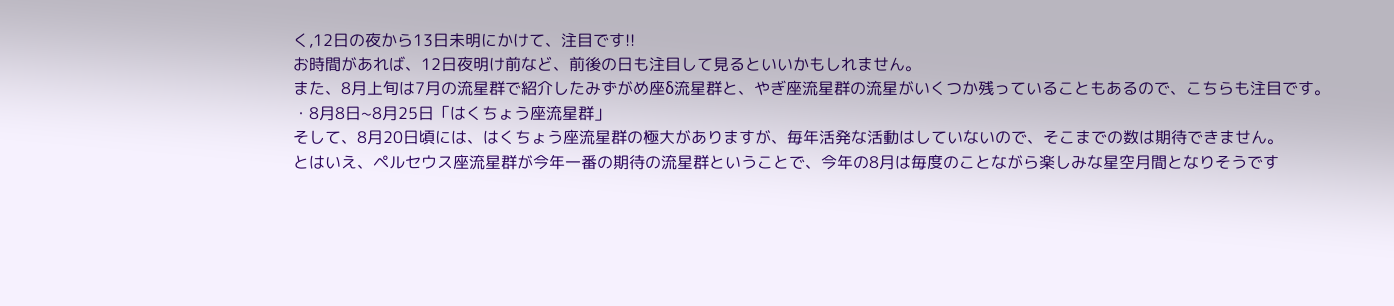く,12日の夜から13日未明にかけて、注目です!!
お時間があれば、12日夜明け前など、前後の日も注目して見るといいかもしれません。
また、8月上旬は7月の流星群で紹介したみずがめ座δ流星群と、やぎ座流星群の流星がいくつか残っていることもあるので、こちらも注目です。
・8月8日~8月25日「はくちょう座流星群」
そして、8月20日頃には、はくちょう座流星群の極大がありますが、毎年活発な活動はしていないので、そこまでの数は期待できません。
とはいえ、ペルセウス座流星群が今年一番の期待の流星群ということで、今年の8月は毎度のことながら楽しみな星空月間となりそうです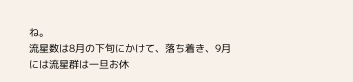ね。
流星数は8月の下旬にかけて、落ち着き、9月には流星群は一旦お休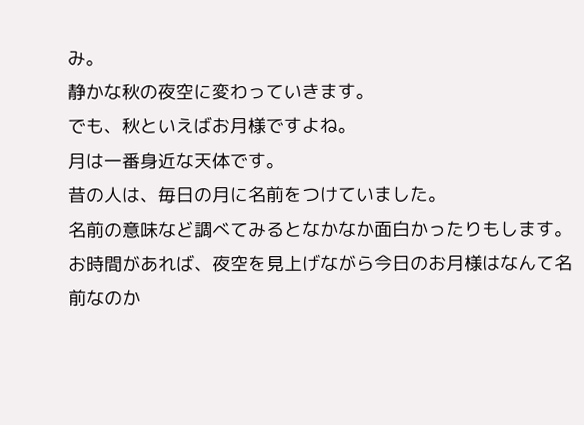み。
静かな秋の夜空に変わっていきます。
でも、秋といえばお月様ですよね。
月は一番身近な天体です。
昔の人は、毎日の月に名前をつけていました。
名前の意味など調べてみるとなかなか面白かったりもします。
お時間があれば、夜空を見上げながら今日のお月様はなんて名前なのか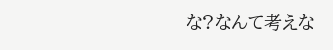な?なんて考えな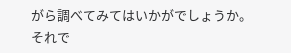がら調べてみてはいかがでしょうか。
それで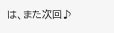は、また次回♪